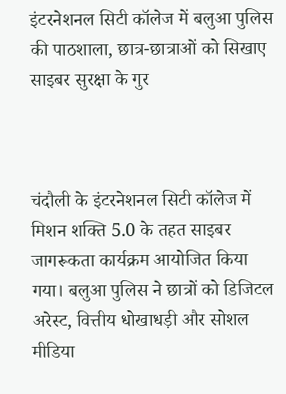इंटरनेशनल सिटी कॉलेज में बलुआ पुलिस की पाठशाला, छात्र-छात्राओं को सिखाए साइबर सुरक्षा के गुर



चंदौली के इंटरनेशनल सिटी कॉलेज में मिशन शक्ति 5.0 के तहत साइबर जागरूकता कार्यक्रम आयोजित किया गया। बलुआ पुलिस ने छात्रों को डिजिटल अरेस्ट, वित्तीय धोखाधड़ी और सोशल मीडिया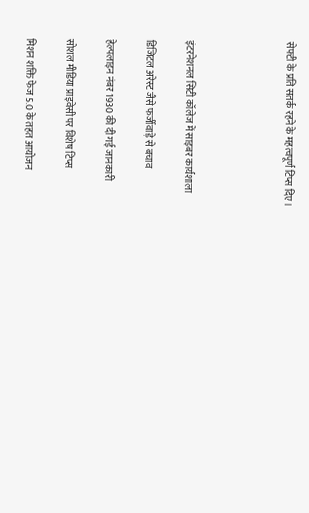सेफ्टी के प्रति सतर्क रहने के महत्वपूर्ण टिप्स दिए।




इंटरनेशनल सिटी कॉलेज में साइबर कार्यशाला

डिजिटल अरेस्ट जैसे फर्जीवाड़े से बचाव

हेल्पलाइन नंबर 1930 की दी गई जानकारी

सोशल मीडिया प्राइवेसी पर विशेष टिप्स

मिशन शक्ति फेज 5.0 के तहत आयोजन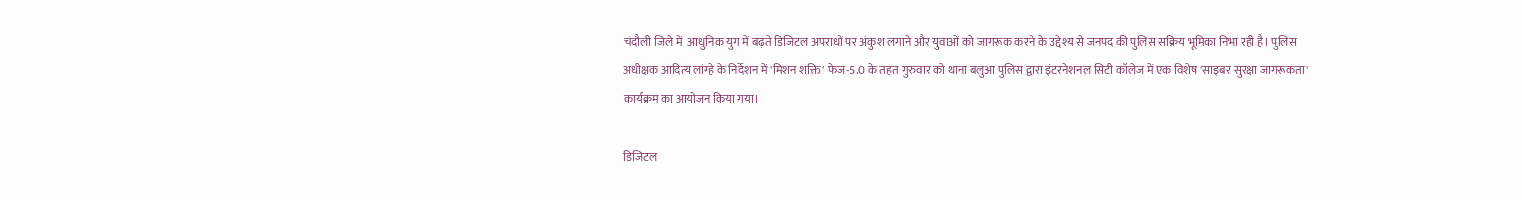चंदौली जिले में  आधुनिक युग में बढ़ते डिजिटल अपराधों पर अंकुश लगाने और युवाओं को जागरूक करने के उद्देश्य से जनपद की पुलिस सक्रिय भूमिका निभा रही है। पुलिस अधीक्षक आदित्य लांग्हे के निर्देशन में 'मिशन शक्ति' फेज-5.0 के तहत गुरुवार को थाना बलुआ पुलिस द्वारा इंटरनेशनल सिटी कॉलेज में एक विशेष 'साइबर सुरक्षा जागरूकता' कार्यक्रम का आयोजन किया गया।

डिजिटल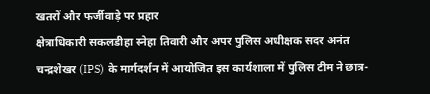खतरों और फर्जीवाड़े पर प्रहार
क्षेत्राधिकारी सकलडीहा स्नेहा तिवारी और अपर पुलिस अधीक्षक सदर अनंत चन्द्रशेखर (IPS) के मार्गदर्शन में आयोजित इस कार्यशाला में पुलिस टीम ने छात्र-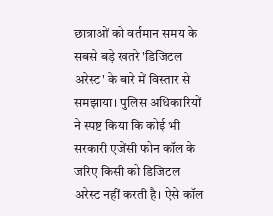छात्राओं को वर्तमान समय के सबसे बड़े खतरे 'डिजिटल अरेस्ट' के बारे में विस्तार से समझाया। पुलिस अधिकारियों ने स्पष्ट किया कि कोई भी सरकारी एजेंसी फोन कॉल के जरिए किसी को डिजिटल अरेस्ट नहीं करती है। ऐसे कॉल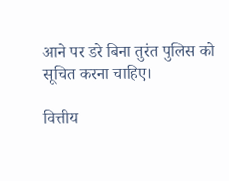आने पर डरे बिना तुरंत पुलिस को सूचित करना चाहिए।

वित्तीय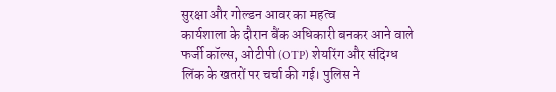सुरक्षा और गोल्डन आवर का महत्व
कार्यशाला के दौरान बैंक अधिकारी बनकर आने वाले फर्जी कॉल्स, ओटीपी (OTP) शेयरिंग और संदिग्ध लिंक के खतरों पर चर्चा की गई। पुलिस ने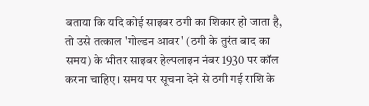बताया कि यदि कोई साइबर ठगी का शिकार हो जाता है, तो उसे तत्काल 'गोल्डन आवर' (ठगी के तुरंत बाद का समय) के भीतर साइबर हेल्पलाइन नंबर 1930 पर कॉल करना चाहिए। समय पर सूचना देने से ठगी गई राशि के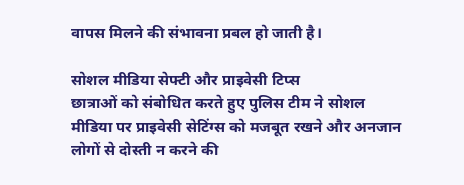वापस मिलने की संभावना प्रबल हो जाती है।

सोशल मीडिया सेफ्टी और प्राइवेसी टिप्स
छात्राओं को संबोधित करते हुए पुलिस टीम ने सोशल मीडिया पर प्राइवेसी सेटिंग्स को मजबूत रखने और अनजान लोगों से दोस्ती न करने की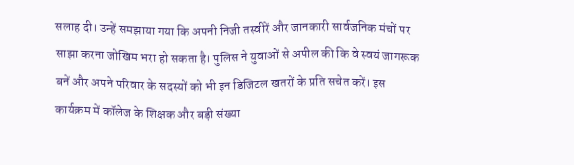सलाह दी। उन्हें समझाया गया कि अपनी निजी तस्वीरें और जानकारी सार्वजनिक मंचों पर साझा करना जोखिम भरा हो सकता है। पुलिस ने युवाओं से अपील की कि वे स्वयं जागरूक बनें और अपने परिवार के सदस्यों को भी इन डिजिटल खतरों के प्रति सचेत करें। इस कार्यक्रम में कॉलेज के शिक्षक और बड़ी संख्या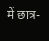में छात्र-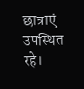छात्राएं उपस्थित रहे।